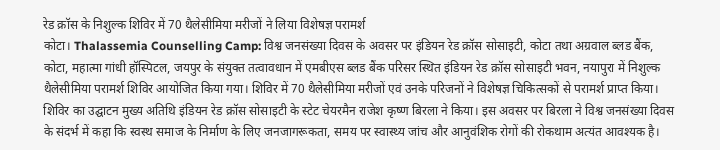रेड क्रॉस के निशुल्क शिविर में 70 थैलेसीमिया मरीजों ने लिया विशेषज्ञ परामर्श
कोटा। Thalassemia Counselling Camp: विश्व जनसंख्या दिवस के अवसर पर इंडियन रेड क्रॉस सोसाइटी, कोटा तथा अग्रवाल ब्लड बैंक, कोटा, महात्मा गांधी हॉस्पिटल, जयपुर के संयुक्त तत्वावधान में एमबीएस ब्लड बैंक परिसर स्थित इंडियन रेड क्रॉस सोसाइटी भवन, नयापुरा में निशुल्क थैलेसीमिया परामर्श शिविर आयोजित किया गया। शिविर में 70 थैलेसीमिया मरीजों एवं उनके परिजनों ने विशेषज्ञ चिकित्सकों से परामर्श प्राप्त किया।
शिविर का उद्घाटन मुख्य अतिथि इंडियन रेड क्रॉस सोसाइटी के स्टेट चेयरमैन राजेश कृष्ण बिरला ने किया। इस अवसर पर बिरला ने विश्व जनसंख्या दिवस के संदर्भ में कहा कि स्वस्थ समाज के निर्माण के लिए जनजागरूकता, समय पर स्वास्थ्य जांच और आनुवंशिक रोगों की रोकथाम अत्यंत आवश्यक है।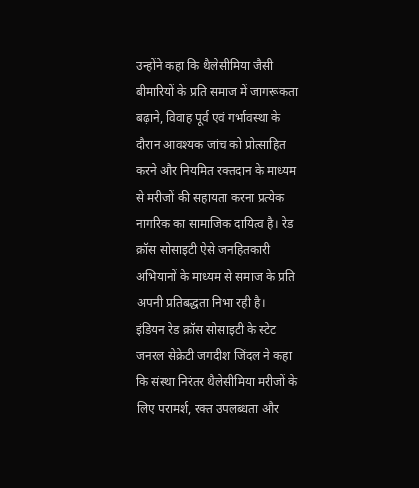उन्होंने कहा कि थैलेसीमिया जैसी बीमारियों के प्रति समाज में जागरूकता बढ़ाने, विवाह पूर्व एवं गर्भावस्था के दौरान आवश्यक जांच को प्रोत्साहित करने और नियमित रक्तदान के माध्यम से मरीजों की सहायता करना प्रत्येक नागरिक का सामाजिक दायित्व है। रेड क्रॉस सोसाइटी ऐसे जनहितकारी अभियानों के माध्यम से समाज के प्रति अपनी प्रतिबद्धता निभा रही है।
इंडियन रेड क्रॉस सोसाइटी के स्टेट जनरल सेक्रेटी जगदीश जिंदल ने कहा कि संस्था निरंतर थैलेसीमिया मरीजों के लिए परामर्श, रक्त उपलब्धता और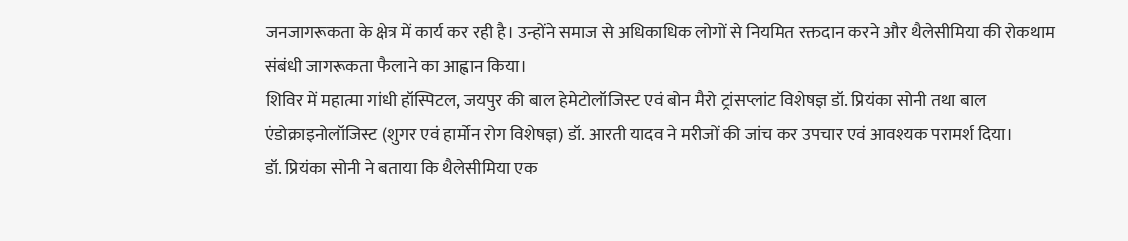जनजागरूकता के क्षेत्र में कार्य कर रही है। उन्होंने समाज से अधिकाधिक लोगों से नियमित रक्तदान करने और थैलेसीमिया की रोकथाम संबंधी जागरूकता फैलाने का आह्वान किया।
शिविर में महात्मा गांधी हॉस्पिटल, जयपुर की बाल हेमेटोलॉजिस्ट एवं बोन मैरो ट्रांसप्लांट विशेषज्ञ डॉ. प्रियंका सोनी तथा बाल एंडोक्राइनोलॉजिस्ट (शुगर एवं हार्मोन रोग विशेषज्ञ) डॉ. आरती यादव ने मरीजों की जांच कर उपचार एवं आवश्यक परामर्श दिया।
डॉ. प्रियंका सोनी ने बताया कि थैलेसीमिया एक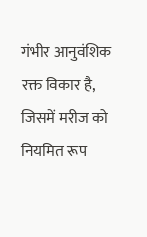गंभीर आनुवंशिक रक्त विकार है, जिसमें मरीज को नियमित रूप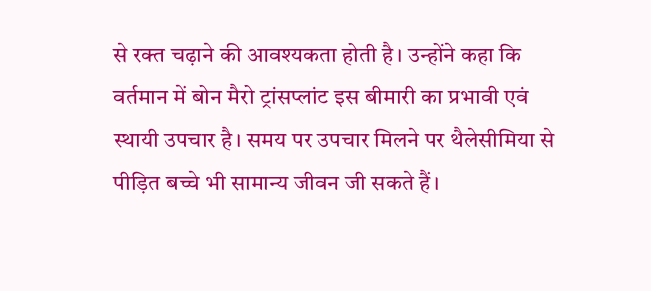से रक्त चढ़ाने की आवश्यकता होती है। उन्होंने कहा कि वर्तमान में बोन मैरो ट्रांसप्लांट इस बीमारी का प्रभावी एवं स्थायी उपचार है। समय पर उपचार मिलने पर थैलेसीमिया से पीड़ित बच्चे भी सामान्य जीवन जी सकते हैं।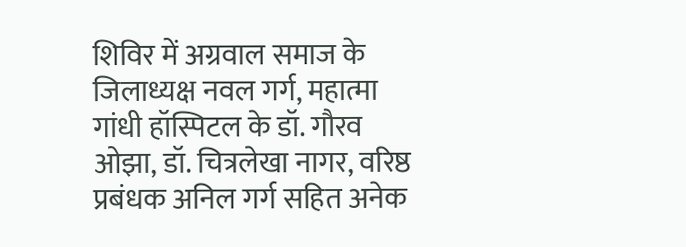शिविर में अग्रवाल समाज के जिलाध्यक्ष नवल गर्ग, महात्मा गांधी हॉस्पिटल के डॉ. गौरव ओझा, डॉ. चित्रलेखा नागर, वरिष्ठ प्रबंधक अनिल गर्ग सहित अनेक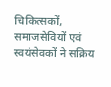चिकित्सकों, समाजसेवियों एवं स्वयंसेवकों ने सक्रिय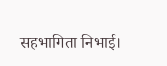सहभागिता निभाई।